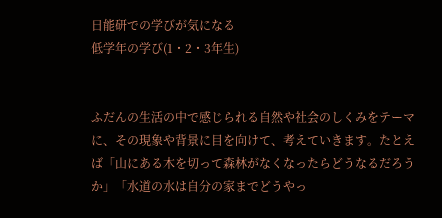日能研での学びが気になる
低学年の学び(1・2・3年生)


ふだんの生活の中で感じられる自然や社会のしくみをテーマに、その現象や背景に目を向けて、考えていきます。たとえば「山にある木を切って森林がなくなったらどうなるだろうか」「水道の水は自分の家までどうやっ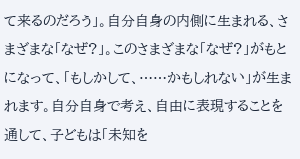て来るのだろう」。自分自身の内側に生まれる、さまざまな「なぜ?」。このさまざまな「なぜ?」がもとになって、「もしかして、……かもしれない」が生まれます。自分自身で考え、自由に表現することを通して、子どもは「未知を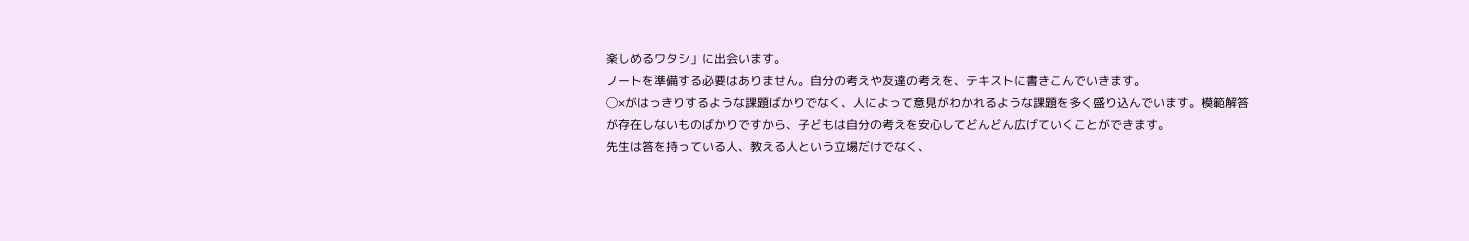楽しめるワタシ」に出会います。
ノートを準備する必要はありません。自分の考えや友達の考えを、テキストに書きこんでいきます。
◯×がはっきりするような課題ばかりでなく、人によって意見がわかれるような課題を多く盛り込んでいます。模範解答が存在しないものばかりですから、子どもは自分の考えを安心してどんどん広げていくことができます。
先生は答を持っている人、教える人という立場だけでなく、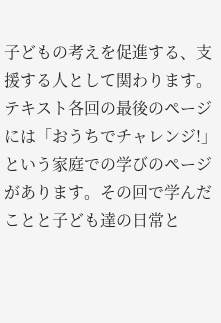子どもの考えを促進する、支援する人として関わります。
テキスト各回の最後のページには「おうちでチャレンジ!」という家庭での学びのページがあります。その回で学んだことと子ども達の日常と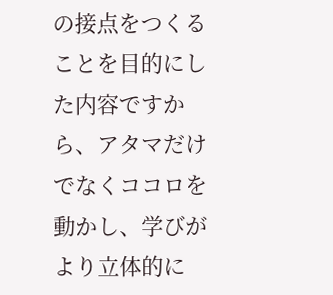の接点をつくることを目的にした内容ですから、アタマだけでなくココロを動かし、学びがより立体的に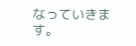なっていきます。